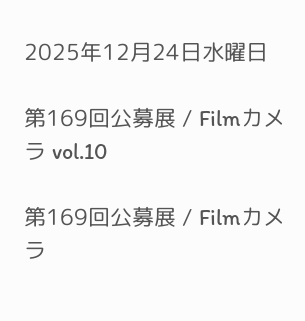2025年12月24日水曜日

第169回公募展 / Filmカメラ vol.10

第169回公募展 / Filmカメラ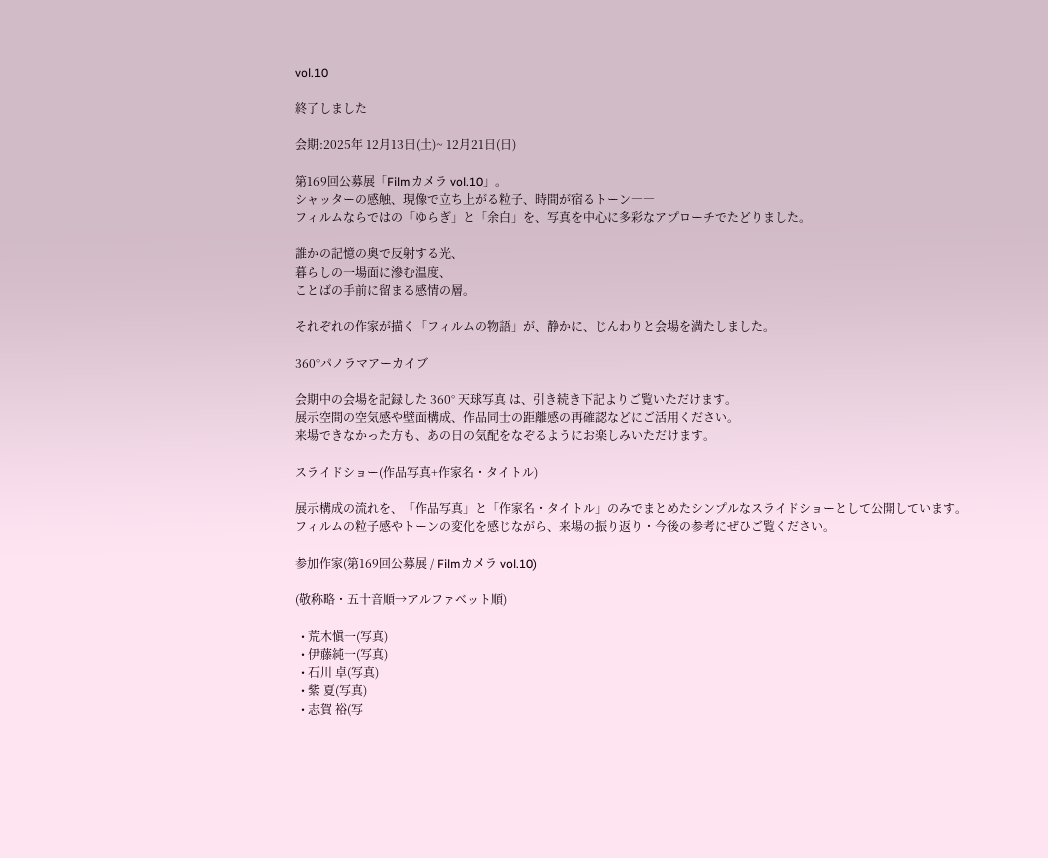vol.10

終了しました

会期:2025年 12月13日(土)~ 12月21日(日)

第169回公募展「Filmカメラ vol.10」。
シャッターの感触、現像で立ち上がる粒子、時間が宿るトーン――
フィルムならではの「ゆらぎ」と「余白」を、写真を中心に多彩なアプローチでたどりました。

誰かの記憶の奥で反射する光、
暮らしの一場面に滲む温度、
ことばの手前に留まる感情の層。

それぞれの作家が描く「フィルムの物語」が、静かに、じんわりと会場を満たしました。

360°パノラマアーカイブ

会期中の会場を記録した 360° 天球写真 は、引き続き下記よりご覧いただけます。
展示空間の空気感や壁面構成、作品同士の距離感の再確認などにご活用ください。
来場できなかった方も、あの日の気配をなぞるようにお楽しみいただけます。

スライドショー(作品写真+作家名・タイトル)

展示構成の流れを、「作品写真」と「作家名・タイトル」のみでまとめたシンプルなスライドショーとして公開しています。
フィルムの粒子感やトーンの変化を感じながら、来場の振り返り・今後の参考にぜひご覧ください。

参加作家(第169回公募展 / Filmカメラ vol.10)

(敬称略・五十音順→アルファベット順)

  • 荒木愼一(写真)
  • 伊藤純一(写真)
  • 石川 卓(写真)
  • 紫 夏(写真)
  • 志賀 裕(写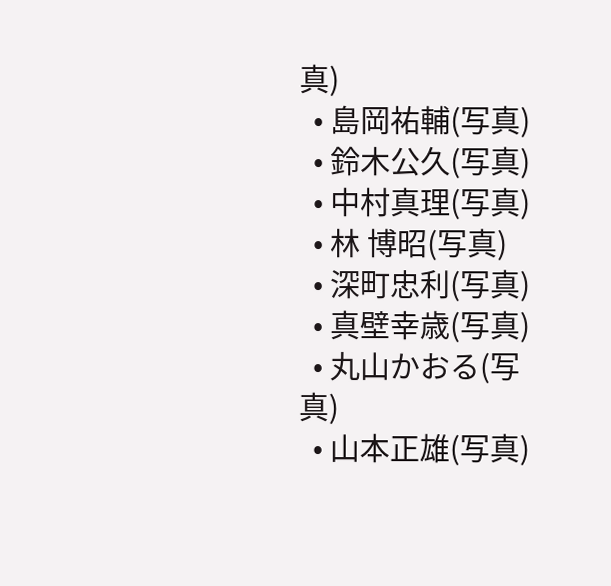真)
  • 島岡祐輔(写真)
  • 鈴木公久(写真)
  • 中村真理(写真)
  • 林 博昭(写真)
  • 深町忠利(写真)
  • 真壁幸歳(写真)
  • 丸山かおる(写真)
  • 山本正雄(写真)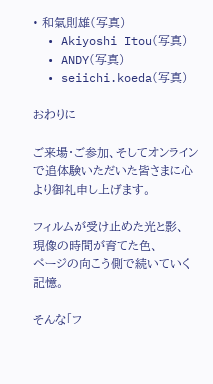• 和氣則雄(写真)
  • Akiyoshi Itou(写真)
  • ANDY(写真)
  • seiichi.koeda(写真)

おわりに

ご来場・ご参加、そしてオンラインで追体験いただいた皆さまに心より御礼申し上げます。

フィルムが受け止めた光と影、
現像の時間が育てた色、
ページの向こう側で続いていく記憶。

そんな「フ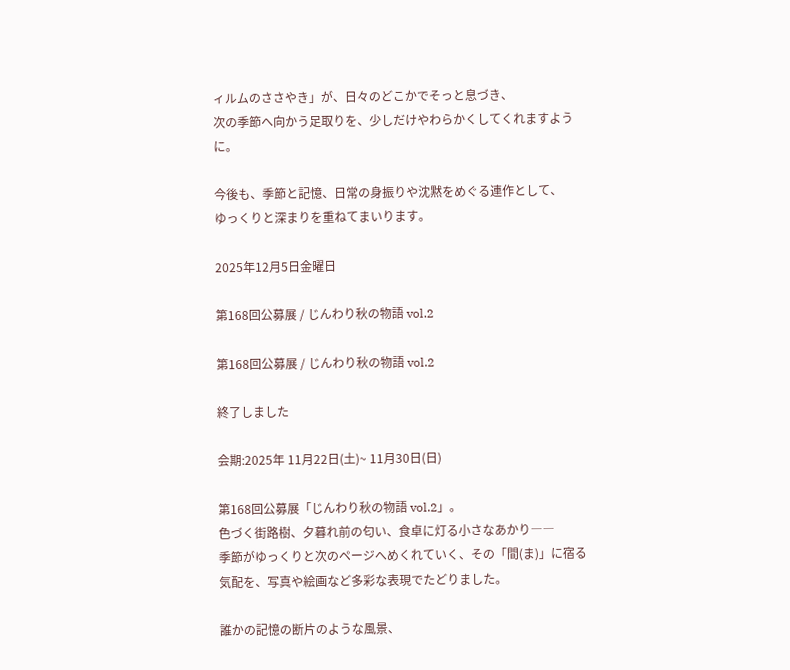ィルムのささやき」が、日々のどこかでそっと息づき、
次の季節へ向かう足取りを、少しだけやわらかくしてくれますように。

今後も、季節と記憶、日常の身振りや沈黙をめぐる連作として、
ゆっくりと深まりを重ねてまいります。

2025年12月5日金曜日

第168回公募展 / じんわり秋の物語 vol.2

第168回公募展 / じんわり秋の物語 vol.2

終了しました

会期:2025年 11月22日(土)~ 11月30日(日)

第168回公募展「じんわり秋の物語 vol.2」。
色づく街路樹、夕暮れ前の匂い、食卓に灯る小さなあかり――
季節がゆっくりと次のページへめくれていく、その「間(ま)」に宿る気配を、写真や絵画など多彩な表現でたどりました。

誰かの記憶の断片のような風景、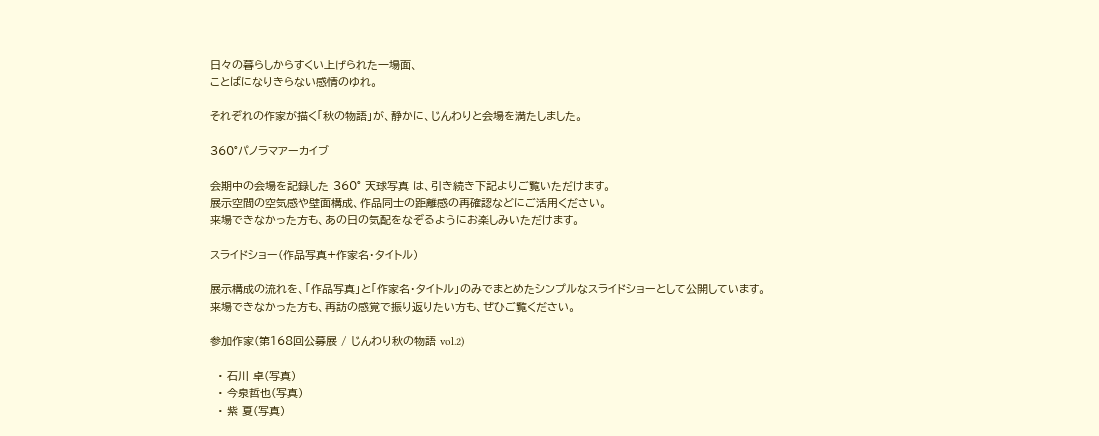日々の暮らしからすくい上げられた一場面、
ことばになりきらない感情のゆれ。

それぞれの作家が描く「秋の物語」が、静かに、じんわりと会場を満たしました。

360°パノラマアーカイブ

会期中の会場を記録した 360° 天球写真 は、引き続き下記よりご覧いただけます。
展示空間の空気感や壁面構成、作品同士の距離感の再確認などにご活用ください。
来場できなかった方も、あの日の気配をなぞるようにお楽しみいただけます。

スライドショー(作品写真+作家名・タイトル)

展示構成の流れを、「作品写真」と「作家名・タイトル」のみでまとめたシンプルなスライドショーとして公開しています。
来場できなかった方も、再訪の感覚で振り返りたい方も、ぜひご覧ください。

参加作家(第168回公募展 / じんわり秋の物語 vol.2)

  • 石川 卓(写真)
  • 今泉哲也(写真)
  • 紫 夏(写真)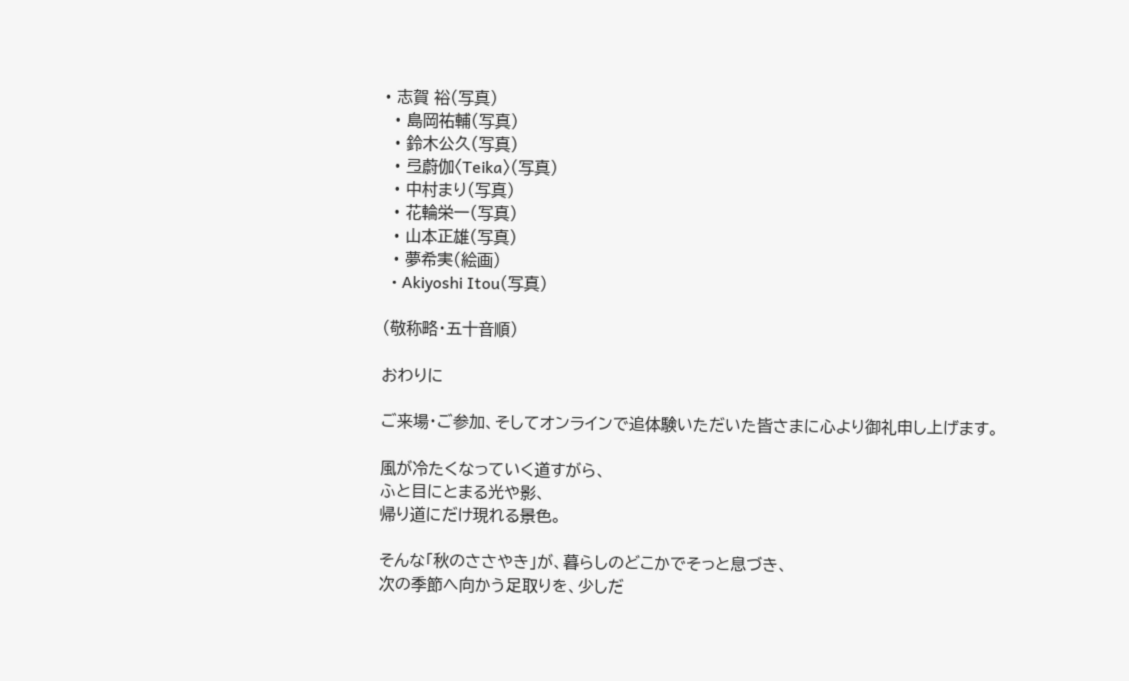• 志賀 裕(写真)
  • 島岡祐輔(写真)
  • 鈴木公久(写真)
  • 弖蔚伽〈Teika〉(写真)
  • 中村まり(写真)
  • 花輪栄一(写真)
  • 山本正雄(写真)
  • 夢希実(絵画)
  • Akiyoshi Itou(写真)

(敬称略・五十音順)

おわりに

ご来場・ご参加、そしてオンラインで追体験いただいた皆さまに心より御礼申し上げます。

風が冷たくなっていく道すがら、
ふと目にとまる光や影、
帰り道にだけ現れる景色。

そんな「秋のささやき」が、暮らしのどこかでそっと息づき、
次の季節へ向かう足取りを、少しだ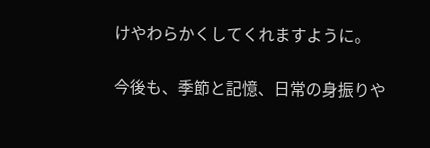けやわらかくしてくれますように。

今後も、季節と記憶、日常の身振りや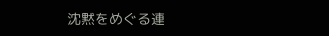沈黙をめぐる連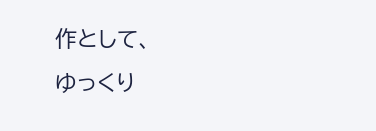作として、
ゆっくり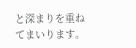と深まりを重ねてまいります。